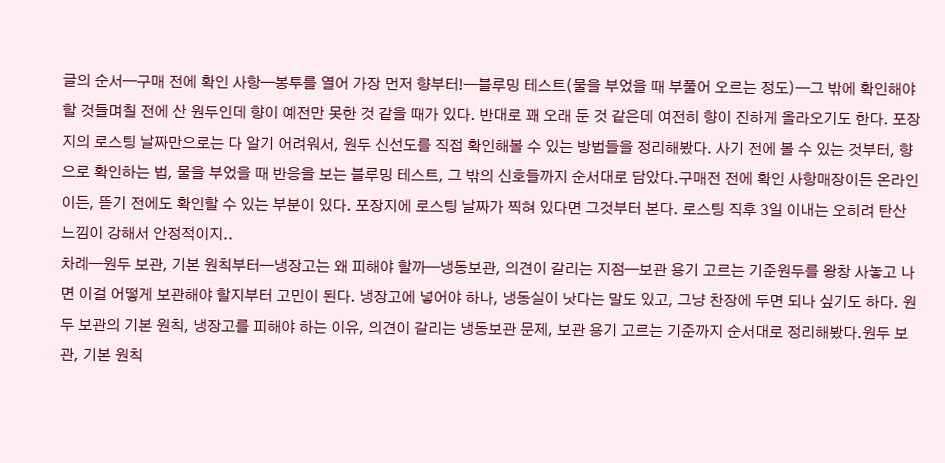글의 순서—구매 전에 확인 사항—봉투를 열어 가장 먼저 향부터!—블루밍 테스트(물을 부었을 때 부풀어 오르는 정도)—그 밖에 확인해야 할 것들며칠 전에 산 원두인데 향이 예전만 못한 것 같을 때가 있다. 반대로 꽤 오래 둔 것 같은데 여전히 향이 진하게 올라오기도 한다. 포장지의 로스팅 날짜만으로는 다 알기 어려워서, 원두 신선도를 직접 확인해볼 수 있는 방법들을 정리해봤다. 사기 전에 볼 수 있는 것부터, 향으로 확인하는 법, 물을 부었을 때 반응을 보는 블루밍 테스트, 그 밖의 신호들까지 순서대로 담았다.구매전 전에 확인 사항매장이든 온라인이든, 뜯기 전에도 확인할 수 있는 부분이 있다. 포장지에 로스팅 날짜가 찍혀 있다면 그것부터 본다. 로스팅 직후 3일 이내는 오히려 탄산 느낌이 강해서 안정적이지..
차례—원두 보관, 기본 원칙부터—냉장고는 왜 피해야 할까—냉동보관, 의견이 갈리는 지점—보관 용기 고르는 기준원두를 왕창 사놓고 나면 이걸 어떻게 보관해야 할지부터 고민이 된다. 냉장고에 넣어야 하나, 냉동실이 낫다는 말도 있고, 그냥 찬장에 두면 되나 싶기도 하다. 원두 보관의 기본 원칙, 냉장고를 피해야 하는 이유, 의견이 갈리는 냉동보관 문제, 보관 용기 고르는 기준까지 순서대로 정리해봤다.원두 보관, 기본 원칙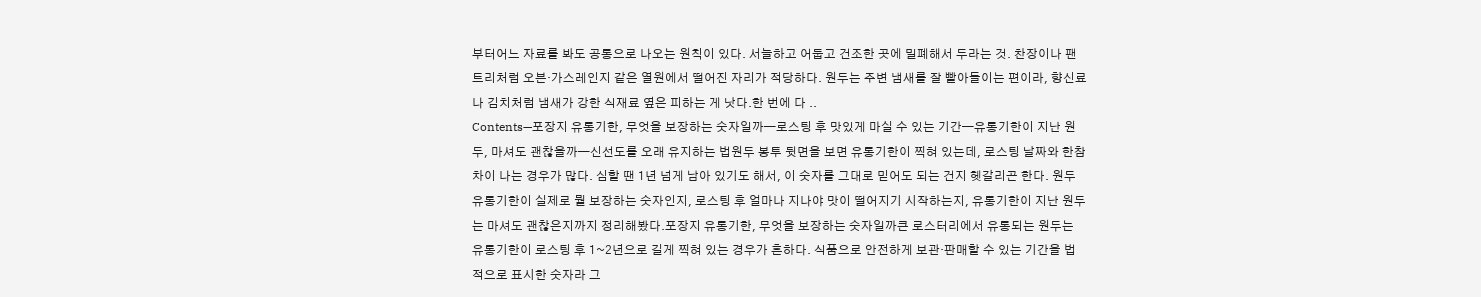부터어느 자료를 봐도 공통으로 나오는 원칙이 있다. 서늘하고 어둡고 건조한 곳에 밀폐해서 두라는 것. 찬장이나 팬트리처럼 오븐·가스레인지 같은 열원에서 떨어진 자리가 적당하다. 원두는 주변 냄새를 잘 빨아들이는 편이라, 향신료나 김치처럼 냄새가 강한 식재료 옆은 피하는 게 낫다.한 번에 다 ..
Contents—포장지 유통기한, 무엇을 보장하는 숫자일까—로스팅 후 맛있게 마실 수 있는 기간—유통기한이 지난 원두, 마셔도 괜찮을까—신선도를 오래 유지하는 법원두 봉투 뒷면을 보면 유통기한이 찍혀 있는데, 로스팅 날짜와 한참 차이 나는 경우가 많다. 심할 땐 1년 넘게 남아 있기도 해서, 이 숫자를 그대로 믿어도 되는 건지 헷갈리곤 한다. 원두 유통기한이 실제로 뭘 보장하는 숫자인지, 로스팅 후 얼마나 지나야 맛이 떨어지기 시작하는지, 유통기한이 지난 원두는 마셔도 괜찮은지까지 정리해봤다.포장지 유통기한, 무엇을 보장하는 숫자일까큰 로스터리에서 유통되는 원두는 유통기한이 로스팅 후 1~2년으로 길게 찍혀 있는 경우가 흔하다. 식품으로 안전하게 보관·판매할 수 있는 기간을 법적으로 표시한 숫자라 그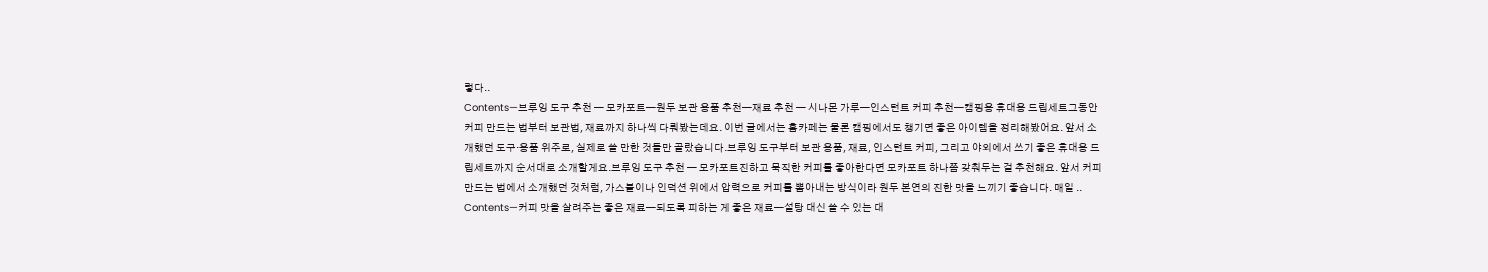렇다..
Contents—브루잉 도구 추천 — 모카포트—원두 보관 용품 추천—재료 추천 — 시나몬 가루—인스턴트 커피 추천—캠핑용 휴대용 드립세트그동안 커피 만드는 법부터 보관법, 재료까지 하나씩 다뤄봤는데요. 이번 글에서는 홈카페는 물론 캠핑에서도 챙기면 좋은 아이템을 정리해봤어요. 앞서 소개했던 도구·용품 위주로, 실제로 쓸 만한 것들만 골랐습니다.브루잉 도구부터 보관 용품, 재료, 인스턴트 커피, 그리고 야외에서 쓰기 좋은 휴대용 드립세트까지 순서대로 소개할게요.브루잉 도구 추천 — 모카포트진하고 묵직한 커피를 좋아한다면 모카포트 하나쯤 갖춰두는 걸 추천해요. 앞서 커피 만드는 법에서 소개했던 것처럼, 가스불이나 인덕션 위에서 압력으로 커피를 뽑아내는 방식이라 원두 본연의 진한 맛을 느끼기 좋습니다. 매일 ..
Contents—커피 맛을 살려주는 좋은 재료—되도록 피하는 게 좋은 재료—설탕 대신 쓸 수 있는 대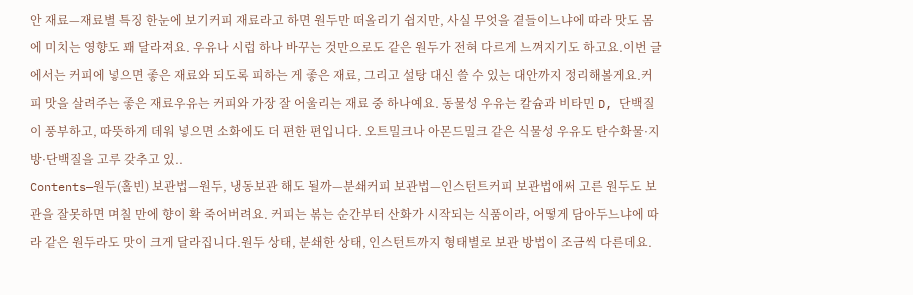안 재료—재료별 특징 한눈에 보기커피 재료라고 하면 원두만 떠올리기 쉽지만, 사실 무엇을 곁들이느냐에 따라 맛도 몸에 미치는 영향도 꽤 달라져요. 우유나 시럽 하나 바꾸는 것만으로도 같은 원두가 전혀 다르게 느껴지기도 하고요.이번 글에서는 커피에 넣으면 좋은 재료와 되도록 피하는 게 좋은 재료, 그리고 설탕 대신 쓸 수 있는 대안까지 정리해볼게요.커피 맛을 살려주는 좋은 재료우유는 커피와 가장 잘 어울리는 재료 중 하나예요. 동물성 우유는 칼슘과 비타민 D, 단백질이 풍부하고, 따뜻하게 데워 넣으면 소화에도 더 편한 편입니다. 오트밀크나 아몬드밀크 같은 식물성 우유도 탄수화물·지방·단백질을 고루 갖추고 있..
Contents—원두(홀빈) 보관법—원두, 냉동보관 해도 될까—분쇄커피 보관법—인스턴트커피 보관법애써 고른 원두도 보관을 잘못하면 며칠 만에 향이 확 죽어버려요. 커피는 볶는 순간부터 산화가 시작되는 식품이라, 어떻게 담아두느냐에 따라 같은 원두라도 맛이 크게 달라집니다.원두 상태, 분쇄한 상태, 인스턴트까지 형태별로 보관 방법이 조금씩 다른데요.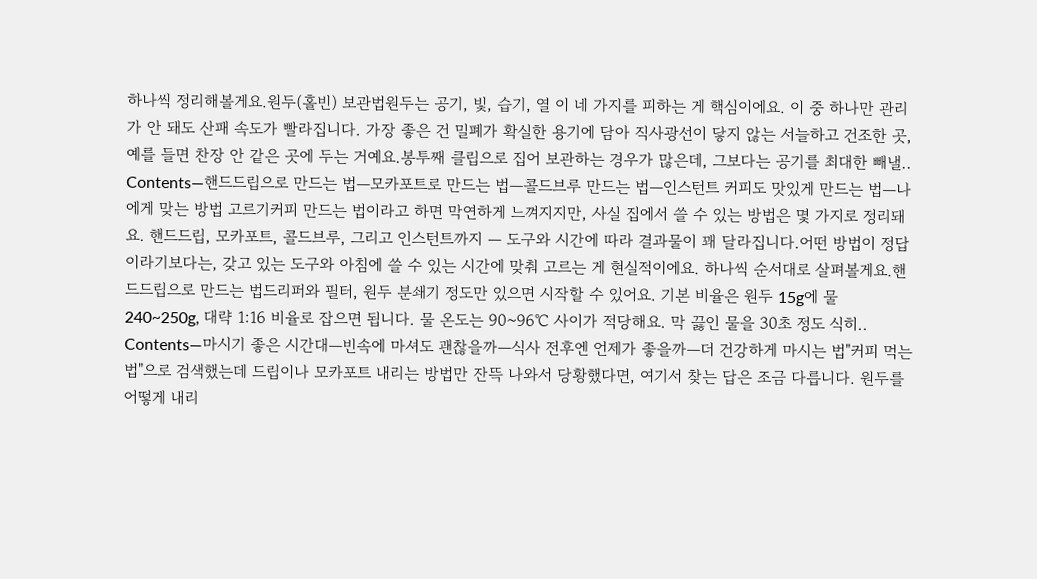하나씩 정리해볼게요.원두(홀빈) 보관법원두는 공기, 빛, 습기, 열 이 네 가지를 피하는 게 핵심이에요. 이 중 하나만 관리가 안 돼도 산패 속도가 빨라집니다. 가장 좋은 건 밀폐가 확실한 용기에 담아 직사광선이 닿지 않는 서늘하고 건조한 곳, 예를 들면 찬장 안 같은 곳에 두는 거예요.봉투째 클립으로 집어 보관하는 경우가 많은데, 그보다는 공기를 최대한 빼낼..
Contents—핸드드립으로 만드는 법—모카포트로 만드는 법—콜드브루 만드는 법—인스턴트 커피도 맛있게 만드는 법—나에게 맞는 방법 고르기커피 만드는 법이라고 하면 막연하게 느껴지지만, 사실 집에서 쓸 수 있는 방법은 몇 가지로 정리돼요. 핸드드립, 모카포트, 콜드브루, 그리고 인스턴트까지 — 도구와 시간에 따라 결과물이 꽤 달라집니다.어떤 방법이 정답이라기보다는, 갖고 있는 도구와 아침에 쓸 수 있는 시간에 맞춰 고르는 게 현실적이에요. 하나씩 순서대로 살펴볼게요.핸드드립으로 만드는 법드리퍼와 필터, 원두 분쇄기 정도만 있으면 시작할 수 있어요. 기본 비율은 원두 15g에 물 240~250g, 대략 1:16 비율로 잡으면 됩니다. 물 온도는 90~96℃ 사이가 적당해요. 막 끓인 물을 30초 정도 식히..
Contents—마시기 좋은 시간대—빈속에 마셔도 괜찮을까—식사 전후엔 언제가 좋을까—더 건강하게 마시는 법"커피 먹는 법"으로 검색했는데 드립이나 모카포트 내리는 방법만 잔뜩 나와서 당황했다면, 여기서 찾는 답은 조금 다릅니다. 원두를 어떻게 내리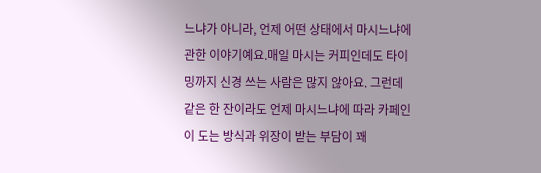느냐가 아니라, 언제 어떤 상태에서 마시느냐에 관한 이야기예요.매일 마시는 커피인데도 타이밍까지 신경 쓰는 사람은 많지 않아요. 그런데 같은 한 잔이라도 언제 마시느냐에 따라 카페인이 도는 방식과 위장이 받는 부담이 꽤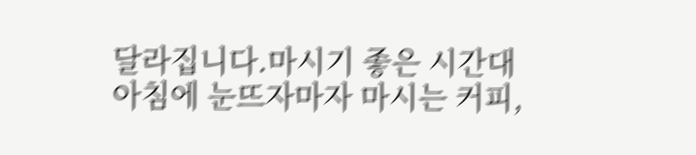달라집니다.마시기 좋은 시간대아침에 눈뜨자마자 마시는 커피,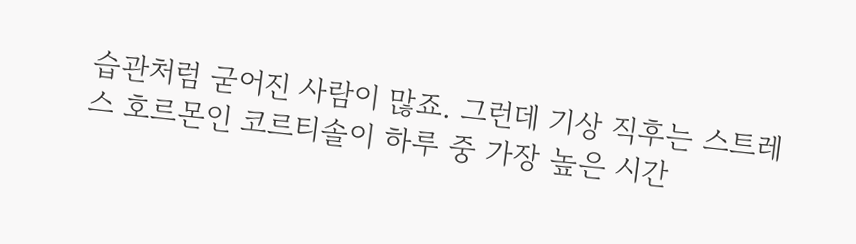습관처럼 굳어진 사람이 많죠. 그런데 기상 직후는 스트레스 호르몬인 코르티솔이 하루 중 가장 높은 시간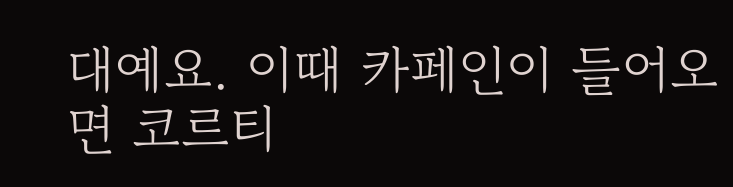대예요. 이때 카페인이 들어오면 코르티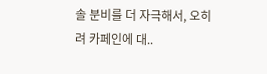솔 분비를 더 자극해서, 오히려 카페인에 대..